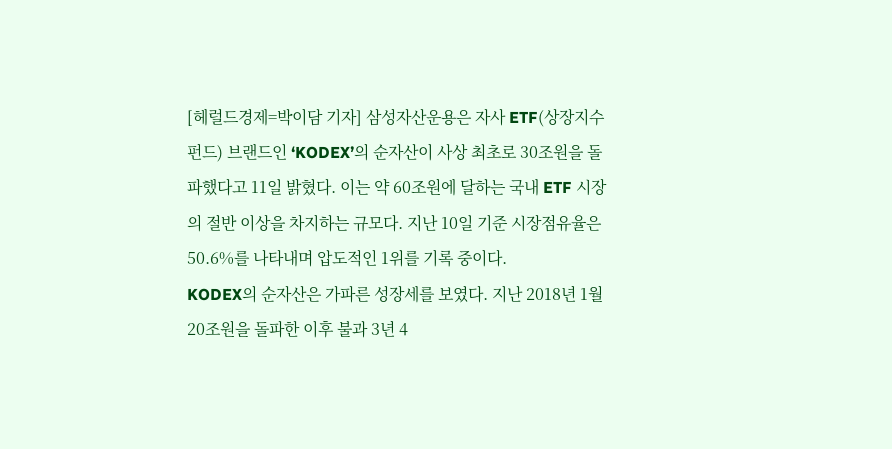[헤럴드경제=박이담 기자] 삼성자산운용은 자사 ETF(상장지수펀드) 브랜드인 ‘KODEX’의 순자산이 사상 최초로 30조원을 돌파했다고 11일 밝혔다. 이는 약 60조원에 달하는 국내 ETF 시장의 절반 이상을 차지하는 규모다. 지난 10일 기준 시장점유율은 50.6%를 나타내며 압도적인 1위를 기록 중이다.
KODEX의 순자산은 가파른 성장세를 보였다. 지난 2018년 1월 20조원을 돌파한 이후 불과 3년 4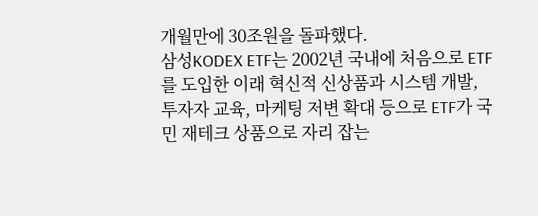개월만에 30조원을 돌파했다.
삼성KODEX ETF는 2002년 국내에 처음으로 ETF를 도입한 이래 혁신적 신상품과 시스템 개발, 투자자 교육, 마케팅 저변 확대 등으로 ETF가 국민 재테크 상품으로 자리 잡는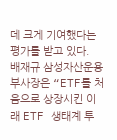데 크게 기여했다는 평가를 받고 있다.
배재규 삼성자산운용 부사장은 “ETF를 처음으로 상장시킨 이래 ETF 생태계 투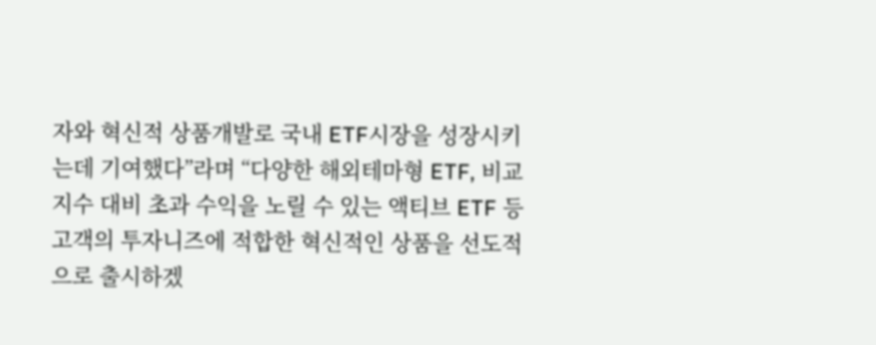자와 혁신적 상품개발로 국내 ETF시장을 성장시키는데 기여했다”라며 “다양한 해외테마형 ETF, 비교지수 대비 초과 수익을 노릴 수 있는 액티브 ETF 등 고객의 투자니즈에 적합한 혁신적인 상품을 선도적으로 출시하겠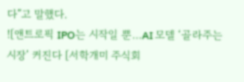다”고 말했다.
![앤트로픽 IPO는 시작일 뿐…AI 모델 ‘골라주는 시장’ 커진다 [서학개미 주식회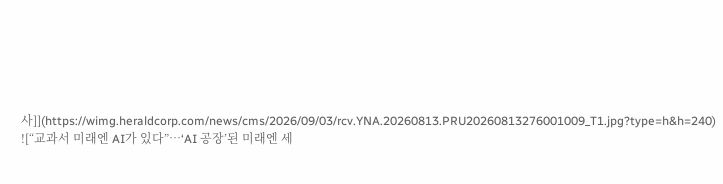사]](https://wimg.heraldcorp.com/news/cms/2026/09/03/rcv.YNA.20260813.PRU20260813276001009_T1.jpg?type=h&h=240)
![“교과서 미래엔 AI가 있다”…‘AI 공장’된 미래엔 세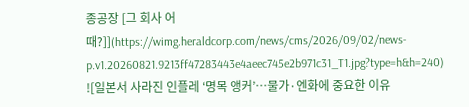종공장 [그 회사 어때?]](https://wimg.heraldcorp.com/news/cms/2026/09/02/news-p.v1.20260821.9213ff47283443e4aeec745e2b971c31_T1.jpg?type=h&h=240)
![일본서 사라진 인플레 ‘명목 앵커’…물가·엔화에 중요한 이유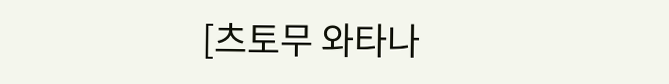[츠토무 와타나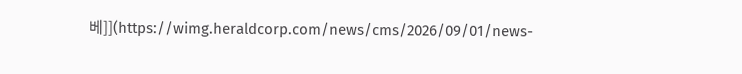베]](https://wimg.heraldcorp.com/news/cms/2026/09/01/news-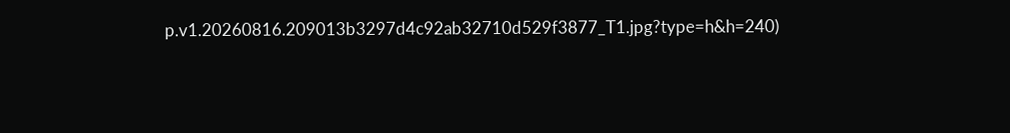p.v1.20260816.209013b3297d4c92ab32710d529f3877_T1.jpg?type=h&h=240)